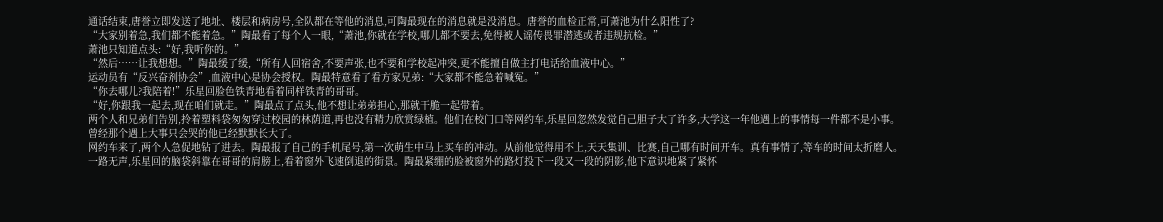通话结束,唐誉立即发送了地址、楼层和病房号,全队都在等他的消息,可陶最现在的消息就是没消息。唐誉的血检正常,可萧池为什么阳性了?
“大家别着急,我们都不能着急。”陶最看了每个人一眼,“萧池,你就在学校,哪儿都不要去,免得被人谣传畏罪潜逃或者违规抗检。”
萧池只知道点头:“好,我听你的。”
“然后……让我想想。”陶最缓了缓,“所有人回宿舍,不要声张,也不要和学校起冲突,更不能擅自做主打电话给血液中心。”
运动员有“反兴奋剂协会”,血液中心是协会授权。陶最特意看了看方家兄弟:“大家都不能急着喊冤。”
“你去哪儿?我陪着!”乐星回脸色铁青地看着同样铁青的哥哥。
“好,你跟我一起去,现在咱们就走。”陶最点了点头,他不想让弟弟担心,那就干脆一起带着。
两个人和兄弟们告别,拎着塑料袋匆匆穿过校园的林荫道,再也没有精力欣赏绿植。他们在校门口等网约车,乐星回忽然发觉自己胆子大了许多,大学这一年他遇上的事情每一件都不是小事。
曾经那个遇上大事只会哭的他已经默默长大了。
网约车来了,两个人急促地钻了进去。陶最报了自己的手机尾号,第一次萌生中马上买车的冲动。从前他觉得用不上,天天集训、比赛,自己哪有时间开车。真有事情了,等车的时间太折磨人。
一路无声,乐星回的脑袋斜靠在哥哥的肩膀上,看着窗外飞速倒退的街景。陶最紧绷的脸被窗外的路灯投下一段又一段的阴影,他下意识地紧了紧怀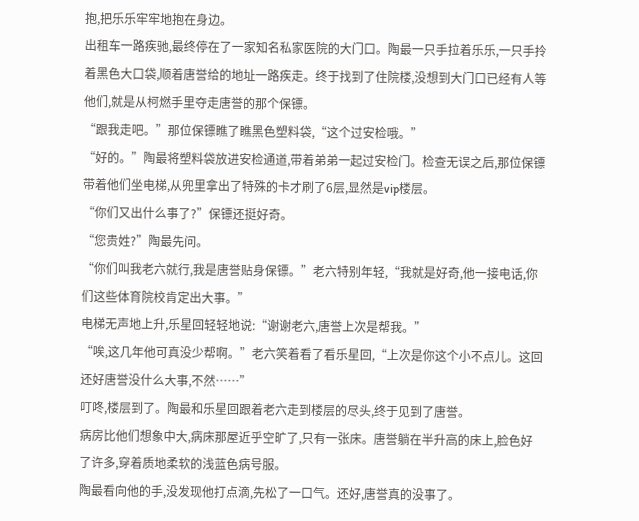抱,把乐乐牢牢地抱在身边。
出租车一路疾驰,最终停在了一家知名私家医院的大门口。陶最一只手拉着乐乐,一只手拎着黑色大口袋,顺着唐誉给的地址一路疾走。终于找到了住院楼,没想到大门口已经有人等他们,就是从柯燃手里夺走唐誉的那个保镖。
“跟我走吧。”那位保镖瞧了瞧黑色塑料袋,“这个过安检哦。”
“好的。”陶最将塑料袋放进安检通道,带着弟弟一起过安检门。检查无误之后,那位保镖带着他们坐电梯,从兜里拿出了特殊的卡才刷了6层,显然是vip楼层。
“你们又出什么事了?”保镖还挺好奇。
“您贵姓?”陶最先问。
“你们叫我老六就行,我是唐誉贴身保镖。”老六特别年轻,“我就是好奇,他一接电话,你们这些体育院校肯定出大事。”
电梯无声地上升,乐星回轻轻地说:“谢谢老六,唐誉上次是帮我。”
“唉,这几年他可真没少帮啊。”老六笑着看了看乐星回,“上次是你这个小不点儿。这回还好唐誉没什么大事,不然……”
叮咚,楼层到了。陶最和乐星回跟着老六走到楼层的尽头,终于见到了唐誉。
病房比他们想象中大,病床那屋近乎空旷了,只有一张床。唐誉躺在半升高的床上,脸色好了许多,穿着质地柔软的浅蓝色病号服。
陶最看向他的手,没发现他打点滴,先松了一口气。还好,唐誉真的没事了。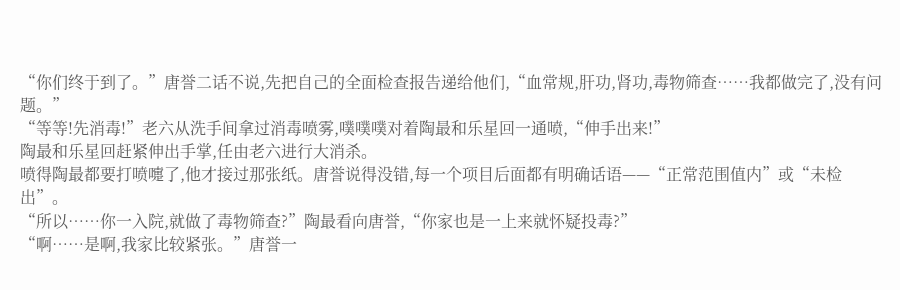“你们终于到了。”唐誉二话不说,先把自己的全面检查报告递给他们,“血常规,肝功,肾功,毒物筛查……我都做完了,没有问题。”
“等等!先消毒!”老六从洗手间拿过消毒喷雾,噗噗噗对着陶最和乐星回一通喷,“伸手出来!”
陶最和乐星回赶紧伸出手掌,任由老六进行大消杀。
喷得陶最都要打喷嚏了,他才接过那张纸。唐誉说得没错,每一个项目后面都有明确话语——“正常范围值内”或“未检出”。
“所以……你一入院,就做了毒物筛查?”陶最看向唐誉,“你家也是一上来就怀疑投毒?”
“啊……是啊,我家比较紧张。”唐誉一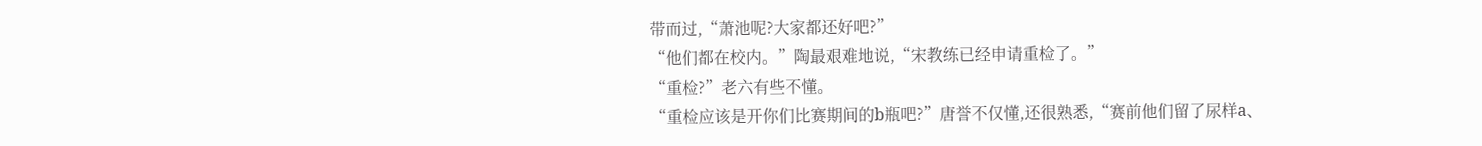带而过,“萧池呢?大家都还好吧?”
“他们都在校内。”陶最艰难地说,“宋教练已经申请重检了。”
“重检?”老六有些不懂。
“重检应该是开你们比赛期间的b瓶吧?”唐誉不仅懂,还很熟悉,“赛前他们留了尿样a、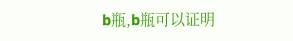b瓶,b瓶可以证明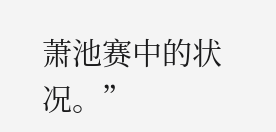萧池赛中的状况。”